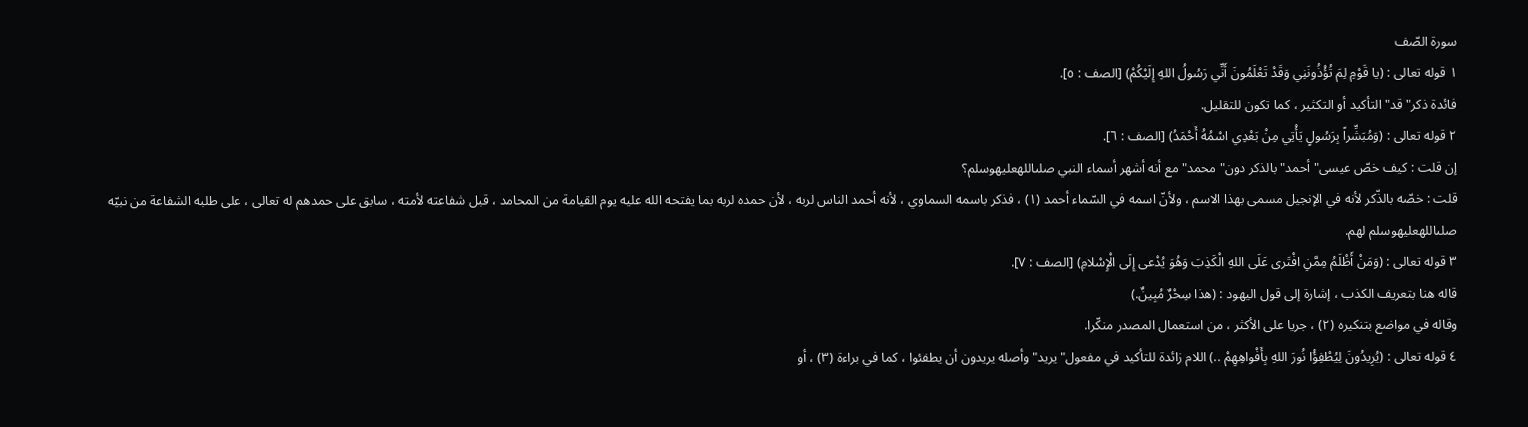سورة الصّف
١ قوله تعالى : (يا قَوْمِ لِمَ تُؤْذُونَنِي وَقَدْ تَعْلَمُونَ أَنِّي رَسُولُ اللهِ إِلَيْكُمْ) [الصف : ٥].
فائدة ذكر" قد" التأكيد أو التكثير ، كما تكون للتقليل.
٢ قوله تعالى : (وَمُبَشِّراً بِرَسُولٍ يَأْتِي مِنْ بَعْدِي اسْمُهُ أَحْمَدُ) [الصف : ٦].
إن قلت : كيف خصّ عيسى" أحمد" بالذكر دون" محمد" مع أنه أشهر أسماء النبي صلىاللهعليهوسلم؟
قلت : خصّه بالذّكر لأنه في الإنجيل مسمى بهذا الاسم ، ولأنّ اسمه في السّماء أحمد (١) ، فذكر باسمه السماوي ، لأنه أحمد الناس لربه ، لأن حمده لربه بما يفتحه الله عليه يوم القيامة من المحامد ، قبل شفاعته لأمته ، سابق على حمدهم له تعالى ، على طلبه الشفاعة من نبيّه صلىاللهعليهوسلم لهم.
٣ قوله تعالى : (وَمَنْ أَظْلَمُ مِمَّنِ افْتَرى عَلَى اللهِ الْكَذِبَ وَهُوَ يُدْعى إِلَى الْإِسْلامِ) [الصف : ٧].
قاله هنا بتعريف الكذب ، إشارة إلى قول اليهود : (هذا سِحْرٌ مُبِينٌ.)
وقاله في مواضع بتنكيره (٢) ، جريا على الأكثر ، من استعمال المصدر منكّرا.
٤ قوله تعالى : (يُرِيدُونَ لِيُطْفِؤُا نُورَ اللهِ بِأَفْواهِهِمْ ..) اللام زائدة للتأكيد في مفعول" يريد" وأصله يريدون أن يطفئوا ، كما في براءة (٣) ، أو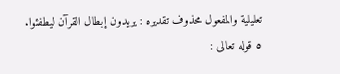تعليلية والمفعول محذوف تقديره : يريدون إبطال القرآن ليطفئوا.
٥ قوله تعالى :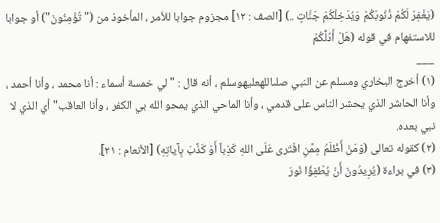(يَغْفِرْ لَكُمْ ذُنُوبَكُمْ وَيُدْخِلْكُمْ جَنَّاتٍ ..) [الصف : ١٢] مجزوم جوابا للأمر ، المأخوذ من (" تُؤْمِنُونَ") أو جوابا للاستفهام في قوله (هَلْ أَدُلُّكُمْ
___
(١) أخرج البخاري ومسلم عن النبي صلىاللهعليهوسلم ، أنه قال : " لي خمسة أسماء : أنا محمد ، وأنا أحمد ، وأنا الحاشر الذي يحشر الناس على قدمي ، وأنا الماحي الذي يمحو الله بي الكفر ، وأنا العاقب" أي الذي لا نبي بعده.
(٢) كقوله تعالى (وَمَنْ أَظْلَمُ مِمَّنِ افْتَرى عَلَى اللهِ كَذِباً أَوْ كَذَّبَ بِآياتِهِ) [الأنعام : ٢١].
(٣) في براءة (يُرِيدُونَ أَنْ يُطْفِؤُا نُورَ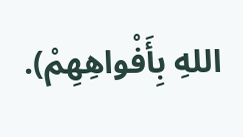اللهِ بِأَفْواهِهِمْ).